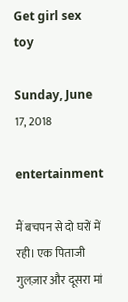Get girl sex toy

Sunday, June 17, 2018

entertainment

मैं बचपन से दो घरों में रही। एक पिताजी गुलज़ार और दूसरा मां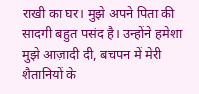राखी का घर। मुझे अपने पिता की सादगी बहुत पसंद है। उन्होंने हमेशा मुझे आज़ादी दी, बचपन में मेरी शैतानियों के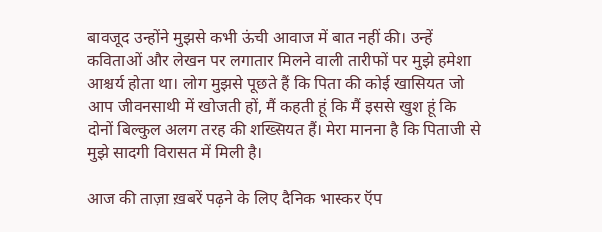बावजूद उन्होंने मुझसे कभी ऊंची आवाज में बात नहीं की। उन्हें कविताओं और लेखन पर लगातार मिलने वाली तारीफों पर मुझे हमेशा आश्चर्य होता था। लोग मुझसे पूछते हैं कि पिता की कोई खासियत जो आप जीवनसाथी में खोजती हों, मैं कहती हूं कि मैं इससे खुश हूं कि दोनों बिल्कुल अलग तरह की शख्सियत हैं। मेरा मानना है कि पिताजी से मुझे सादगी विरासत में मिली है।

आज की ताज़ा ख़बरें पढ़ने के लिए दैनिक भास्कर ऍप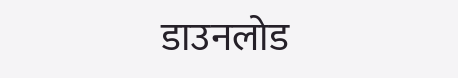डाउनलोड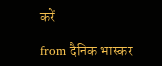करें

from दैनिक भास्कर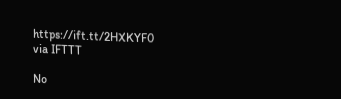https://ift.tt/2HXKYF0
via IFTTT

No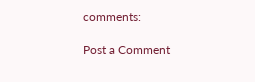comments:

Post a Comment